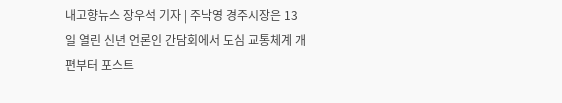내고향뉴스 장우석 기자 | 주낙영 경주시장은 13일 열린 신년 언론인 간담회에서 도심 교통체계 개편부터 포스트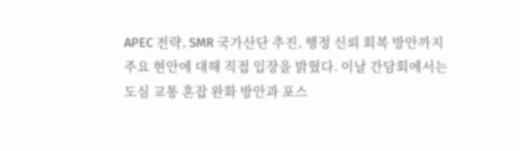APEC 전략, SMR 국가산단 추진, 행정 신뢰 회복 방안까지 주요 현안에 대해 직접 입장을 밝혔다. 이날 간담회에서는 도심 교통 혼잡 완화 방안과 포스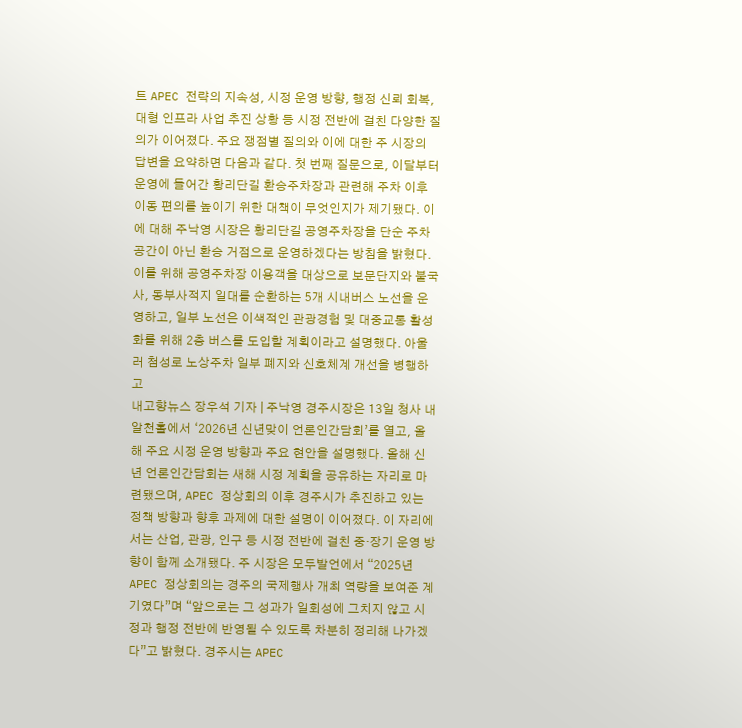트 APEC 전략의 지속성, 시정 운영 방향, 행정 신뢰 회복, 대형 인프라 사업 추진 상황 등 시정 전반에 걸친 다양한 질의가 이어졌다. 주요 쟁점별 질의와 이에 대한 주 시장의 답변을 요약하면 다음과 같다. 첫 번째 질문으로, 이달부터 운영에 들어간 황리단길 환승주차장과 관련해 주차 이후 이동 편의를 높이기 위한 대책이 무엇인지가 제기됐다. 이에 대해 주낙영 시장은 황리단길 공영주차장을 단순 주차 공간이 아닌 환승 거점으로 운영하겠다는 방침을 밝혔다. 이를 위해 공영주차장 이용객을 대상으로 보문단지와 불국사, 동부사적지 일대를 순환하는 5개 시내버스 노선을 운영하고, 일부 노선은 이색적인 관광경험 및 대중교통 활성화를 위해 2층 버스를 도입할 계획이라고 설명했다. 아울러 첨성로 노상주차 일부 폐지와 신호체계 개선을 병행하고
내고향뉴스 장우석 기자 | 주낙영 경주시장은 13일 청사 내 알천홀에서 ‘2026년 신년맞이 언론인간담회’를 열고, 올해 주요 시정 운영 방향과 주요 현안을 설명했다. 올해 신년 언론인간담회는 새해 시정 계획을 공유하는 자리로 마련됐으며, APEC 정상회의 이후 경주시가 추진하고 있는 정책 방향과 향후 과제에 대한 설명이 이어졌다. 이 자리에서는 산업, 관광, 인구 등 시정 전반에 걸친 중·장기 운영 방향이 함께 소개됐다. 주 시장은 모두발언에서 “2025년 APEC 정상회의는 경주의 국제행사 개최 역량을 보여준 계기였다”며 “앞으로는 그 성과가 일회성에 그치지 않고 시정과 행정 전반에 반영될 수 있도록 차분히 정리해 나가겠다”고 밝혔다. 경주시는 APEC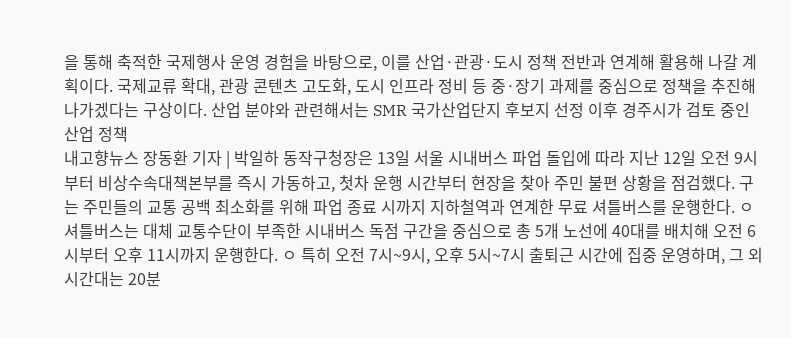을 통해 축적한 국제행사 운영 경험을 바탕으로, 이를 산업·관광·도시 정책 전반과 연계해 활용해 나갈 계획이다. 국제교류 확대, 관광 콘텐츠 고도화, 도시 인프라 정비 등 중·장기 과제를 중심으로 정책을 추진해 나가겠다는 구상이다. 산업 분야와 관련해서는 SMR 국가산업단지 후보지 선정 이후 경주시가 검토 중인 산업 정책
내고향뉴스 장동환 기자 | 박일하 동작구청장은 13일 서울 시내버스 파업 돌입에 따라 지난 12일 오전 9시부터 비상수속대책본부를 즉시 가동하고, 첫차 운행 시간부터 현장을 찾아 주민 불편 상황을 점검했다. 구는 주민들의 교통 공백 최소화를 위해 파업 종료 시까지 지하철역과 연계한 무료 셔틀버스를 운행한다. ㅇ 셔틀버스는 대체 교통수단이 부족한 시내버스 독점 구간을 중심으로 총 5개 노선에 40대를 배치해 오전 6시부터 오후 11시까지 운행한다. ㅇ 특히 오전 7시~9시, 오후 5시~7시 출퇴근 시간에 집중 운영하며, 그 외 시간대는 20분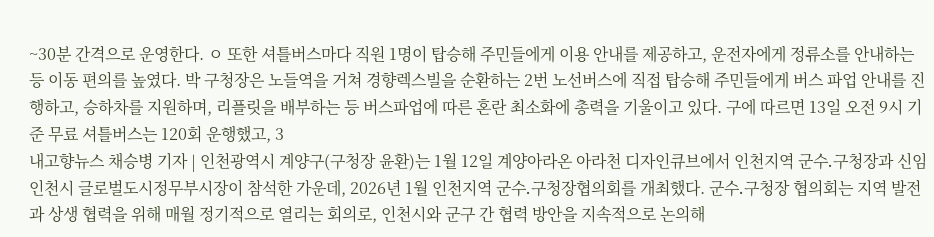~30분 간격으로 운영한다. ㅇ 또한 셔틀버스마다 직원 1명이 탑승해 주민들에게 이용 안내를 제공하고, 운전자에게 정류소를 안내하는 등 이동 편의를 높였다. 박 구청장은 노들역을 거쳐 경향렉스빌을 순환하는 2번 노선버스에 직접 탑승해 주민들에게 버스 파업 안내를 진행하고, 승하차를 지원하며, 리플릿을 배부하는 등 버스파업에 따른 혼란 최소화에 총력을 기울이고 있다. 구에 따르면 13일 오전 9시 기준 무료 셔틀버스는 120회 운행했고, 3
내고향뉴스 채승병 기자 | 인천광역시 계양구(구청장 윤환)는 1월 12일 계양아라온 아라천 디자인큐브에서 인천지역 군수․구청장과 신임 인천시 글로벌도시정무부시장이 참석한 가운데, 2026년 1월 인천지역 군수․구청장협의회를 개최했다. 군수․구청장 협의회는 지역 발전과 상생 협력을 위해 매월 정기적으로 열리는 회의로, 인천시와 군구 간 협력 방안을 지속적으로 논의해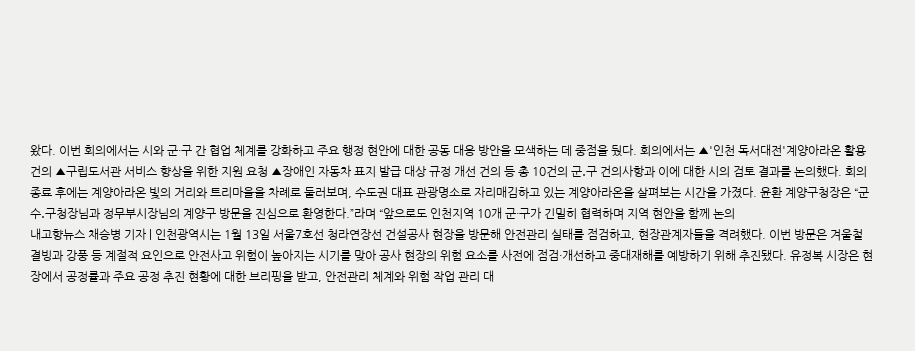왔다. 이번 회의에서는 시와 군·구 간 협업 체계를 강화하고 주요 행정 현안에 대한 공동 대응 방안을 모색하는 데 중점을 뒀다. 회의에서는 ▲'인천 독서대전'계양아라온 활용 건의 ▲구립도서관 서비스 향상을 위한 지원 요청 ▲장애인 자동차 표지 발급 대상 규정 개선 건의 등 총 10건의 군․구 건의사항과 이에 대한 시의 검토 결과를 논의했다. 회의 종료 후에는 계양아라온 빛의 거리와 트리마을을 차례로 둘러보며, 수도권 대표 관광명소로 자리매김하고 있는 계양아라온을 살펴보는 시간을 가졌다. 윤환 계양구청장은 “군수․구청장님과 정무부시장님의 계양구 방문을 진심으로 환영한다.”라며 “앞으로도 인천지역 10개 군·구가 긴밀히 협력하며 지역 현안을 함께 논의
내고향뉴스 채승병 기자 | 인천광역시는 1월 13일 서울7호선 청라연장선 건설공사 현장을 방문해 안전관리 실태를 점검하고, 현장관계자들을 격려했다. 이번 방문은 겨울철 결빙과 강풍 등 계절적 요인으로 안전사고 위험이 높아지는 시기를 맞아 공사 현장의 위험 요소를 사전에 점검·개선하고 중대재해를 예방하기 위해 추진됐다. 유정복 시장은 현장에서 공정률과 주요 공정 추진 현황에 대한 브리핑을 받고, 안전관리 체계와 위험 작업 관리 대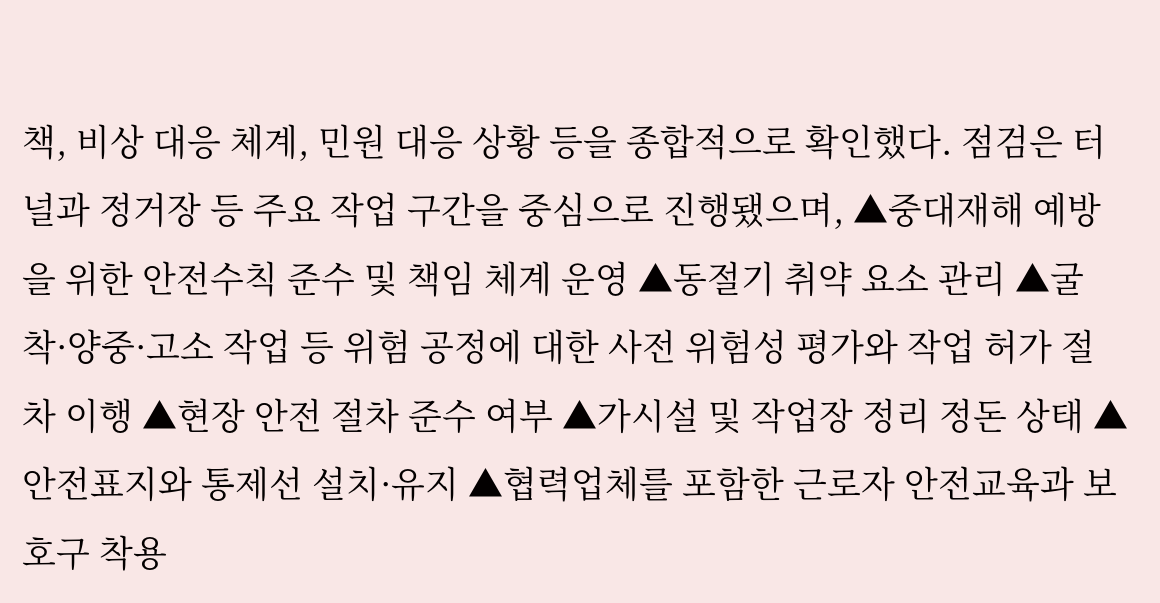책, 비상 대응 체계, 민원 대응 상황 등을 종합적으로 확인했다. 점검은 터널과 정거장 등 주요 작업 구간을 중심으로 진행됐으며, ▲중대재해 예방을 위한 안전수칙 준수 및 책임 체계 운영 ▲동절기 취약 요소 관리 ▲굴착·양중·고소 작업 등 위험 공정에 대한 사전 위험성 평가와 작업 허가 절차 이행 ▲현장 안전 절차 준수 여부 ▲가시설 및 작업장 정리 정돈 상태 ▲안전표지와 통제선 설치·유지 ▲협력업체를 포함한 근로자 안전교육과 보호구 착용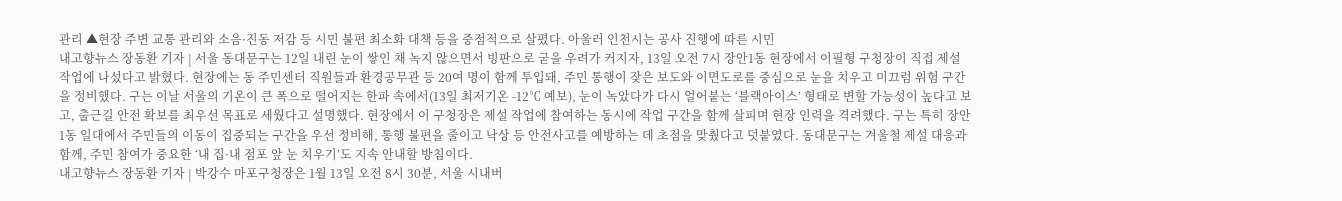관리 ▲현장 주변 교통 관리와 소음·진동 저감 등 시민 불편 최소화 대책 등을 중점적으로 살폈다. 아울러 인천시는 공사 진행에 따른 시민
내고향뉴스 장동환 기자 | 서울 동대문구는 12일 내린 눈이 쌓인 채 녹지 않으면서 빙판으로 굳을 우려가 커지자, 13일 오전 7시 장안1동 현장에서 이필형 구청장이 직접 제설 작업에 나섰다고 밝혔다. 현장에는 동 주민센터 직원들과 환경공무관 등 20여 명이 함께 투입돼, 주민 통행이 잦은 보도와 이면도로를 중심으로 눈을 치우고 미끄럼 위험 구간을 정비했다. 구는 이날 서울의 기온이 큰 폭으로 떨어지는 한파 속에서(13일 최저기온 -12℃ 예보), 눈이 녹았다가 다시 얼어붙는 ‘블랙아이스’ 형태로 변할 가능성이 높다고 보고, 출근길 안전 확보를 최우선 목표로 세웠다고 설명했다. 현장에서 이 구청장은 제설 작업에 참여하는 동시에 작업 구간을 함께 살피며 현장 인력을 격려했다. 구는 특히 장안1동 일대에서 주민들의 이동이 집중되는 구간을 우선 정비해, 통행 불편을 줄이고 낙상 등 안전사고를 예방하는 데 초점을 맞췄다고 덧붙였다. 동대문구는 겨울철 제설 대응과 함께, 주민 참여가 중요한 ‘내 집·내 점포 앞 눈 치우기’도 지속 안내할 방침이다.
내고향뉴스 장동환 기자 | 박강수 마포구청장은 1월 13일 오전 8시 30분, 서울 시내버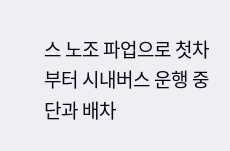스 노조 파업으로 첫차부터 시내버스 운행 중단과 배차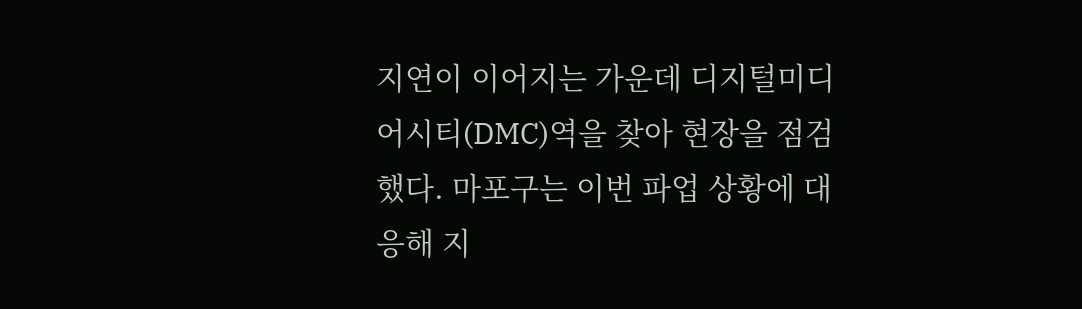지연이 이어지는 가운데 디지털미디어시티(DMC)역을 찾아 현장을 점검했다. 마포구는 이번 파업 상황에 대응해 지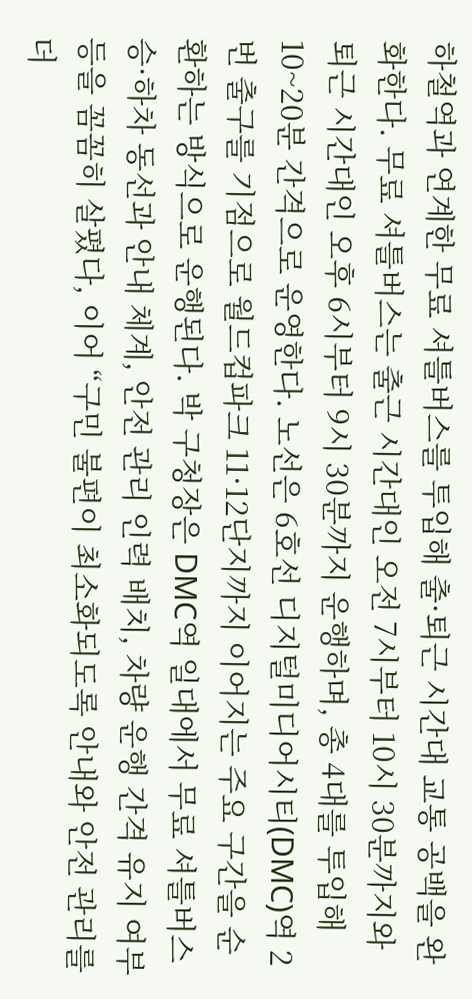하철역과 연계한 무료 셔틀버스를 투입해 출·퇴근 시간대 교통 공백을 완화한다. 무료 셔틀버스는 출근 시간대인 오전 7시부터 10시 30분까지와 퇴근 시간대인 오후 6시부터 9시 30분까지 운행하며, 총 4대를 투입해 10~20분 간격으로 운영한다. 노선은 6호선 디지털미디어시티(DMC)역 2번 출구를 기점으로 월드컵파크 11·12단지까지 이어지는 주요 구간을 순환하는 방식으로 운행된다. 박 구청장은 DMC역 일대에서 무료 셔틀버스 승·하차 동선과 안내 체계, 안전 관리 인력 배치, 차량 운행 간격 유지 여부 등을 꼼꼼히 살폈다, 이어 “구민 불편이 최소화되도록 안내와 안전 관리를 더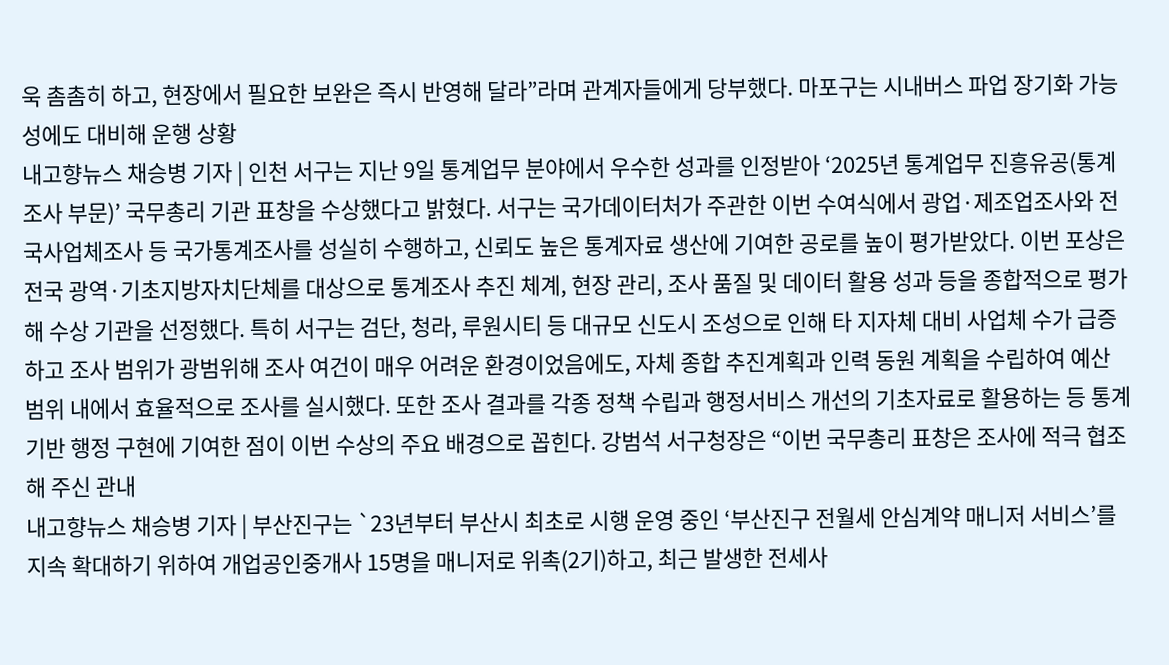욱 촘촘히 하고, 현장에서 필요한 보완은 즉시 반영해 달라”라며 관계자들에게 당부했다. 마포구는 시내버스 파업 장기화 가능성에도 대비해 운행 상황
내고향뉴스 채승병 기자 | 인천 서구는 지난 9일 통계업무 분야에서 우수한 성과를 인정받아 ‘2025년 통계업무 진흥유공(통계조사 부문)’ 국무총리 기관 표창을 수상했다고 밝혔다. 서구는 국가데이터처가 주관한 이번 수여식에서 광업·제조업조사와 전국사업체조사 등 국가통계조사를 성실히 수행하고, 신뢰도 높은 통계자료 생산에 기여한 공로를 높이 평가받았다. 이번 포상은 전국 광역·기초지방자치단체를 대상으로 통계조사 추진 체계, 현장 관리, 조사 품질 및 데이터 활용 성과 등을 종합적으로 평가해 수상 기관을 선정했다. 특히 서구는 검단, 청라, 루원시티 등 대규모 신도시 조성으로 인해 타 지자체 대비 사업체 수가 급증하고 조사 범위가 광범위해 조사 여건이 매우 어려운 환경이었음에도, 자체 종합 추진계획과 인력 동원 계획을 수립하여 예산 범위 내에서 효율적으로 조사를 실시했다. 또한 조사 결과를 각종 정책 수립과 행정서비스 개선의 기초자료로 활용하는 등 통계 기반 행정 구현에 기여한 점이 이번 수상의 주요 배경으로 꼽힌다. 강범석 서구청장은 “이번 국무총리 표창은 조사에 적극 협조해 주신 관내
내고향뉴스 채승병 기자 | 부산진구는 `23년부터 부산시 최초로 시행 운영 중인 ‘부산진구 전월세 안심계약 매니저 서비스’를 지속 확대하기 위하여 개업공인중개사 15명을 매니저로 위촉(2기)하고, 최근 발생한 전세사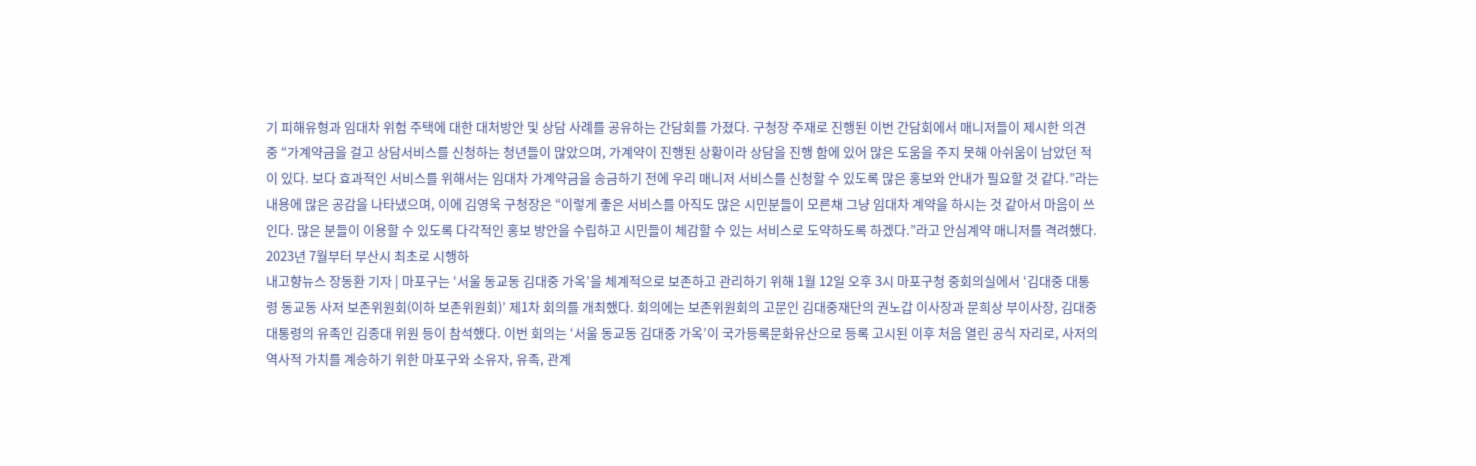기 피해유형과 임대차 위험 주택에 대한 대처방안 및 상담 사례를 공유하는 간담회를 가졌다. 구청장 주재로 진행된 이번 간담회에서 매니저들이 제시한 의견 중 “가계약금을 걸고 상담서비스를 신청하는 청년들이 많았으며, 가계약이 진행된 상황이라 상담을 진행 함에 있어 많은 도움을 주지 못해 아쉬움이 남았던 적이 있다. 보다 효과적인 서비스를 위해서는 임대차 가계약금을 송금하기 전에 우리 매니저 서비스를 신청할 수 있도록 많은 홍보와 안내가 필요할 것 같다.”라는 내용에 많은 공감을 나타냈으며, 이에 김영욱 구청장은 “이렇게 좋은 서비스를 아직도 많은 시민분들이 모른채 그냥 임대차 계약을 하시는 것 같아서 마음이 쓰인다. 많은 분들이 이용할 수 있도록 다각적인 홍보 방안을 수립하고 시민들이 체감할 수 있는 서비스로 도약하도록 하겠다.”라고 안심계약 매니저를 격려했다. 2023년 7월부터 부산시 최초로 시행하
내고향뉴스 장동환 기자 | 마포구는 ‘서울 동교동 김대중 가옥’을 체계적으로 보존하고 관리하기 위해 1월 12일 오후 3시 마포구청 중회의실에서 ‘김대중 대통령 동교동 사저 보존위원회(이하 보존위원회)’ 제1차 회의를 개최했다. 회의에는 보존위원회의 고문인 김대중재단의 권노갑 이사장과 문희상 부이사장, 김대중 대통령의 유족인 김종대 위원 등이 참석했다. 이번 회의는 ‘서울 동교동 김대중 가옥’이 국가등록문화유산으로 등록 고시된 이후 처음 열린 공식 자리로, 사저의 역사적 가치를 계승하기 위한 마포구와 소유자, 유족, 관계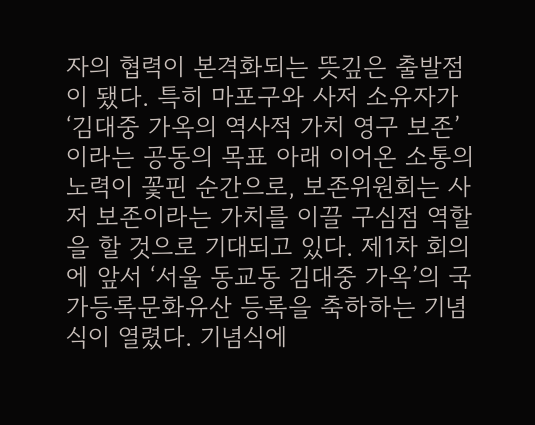자의 협력이 본격화되는 뜻깊은 출발점이 됐다. 특히 마포구와 사저 소유자가 ‘김대중 가옥의 역사적 가치 영구 보존’이라는 공동의 목표 아래 이어온 소통의 노력이 꽃핀 순간으로, 보존위원회는 사저 보존이라는 가치를 이끌 구심점 역할을 할 것으로 기대되고 있다. 제1차 회의에 앞서 ‘서울 동교동 김대중 가옥’의 국가등록문화유산 등록을 축하하는 기념식이 열렸다. 기념식에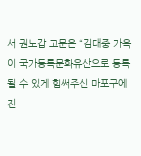서 권노갑 고문은 “김대중 가옥이 국가등록문화유산으로 등록될 수 있게 힘써주신 마포구에 진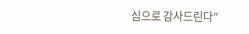심으로 감사드린다”